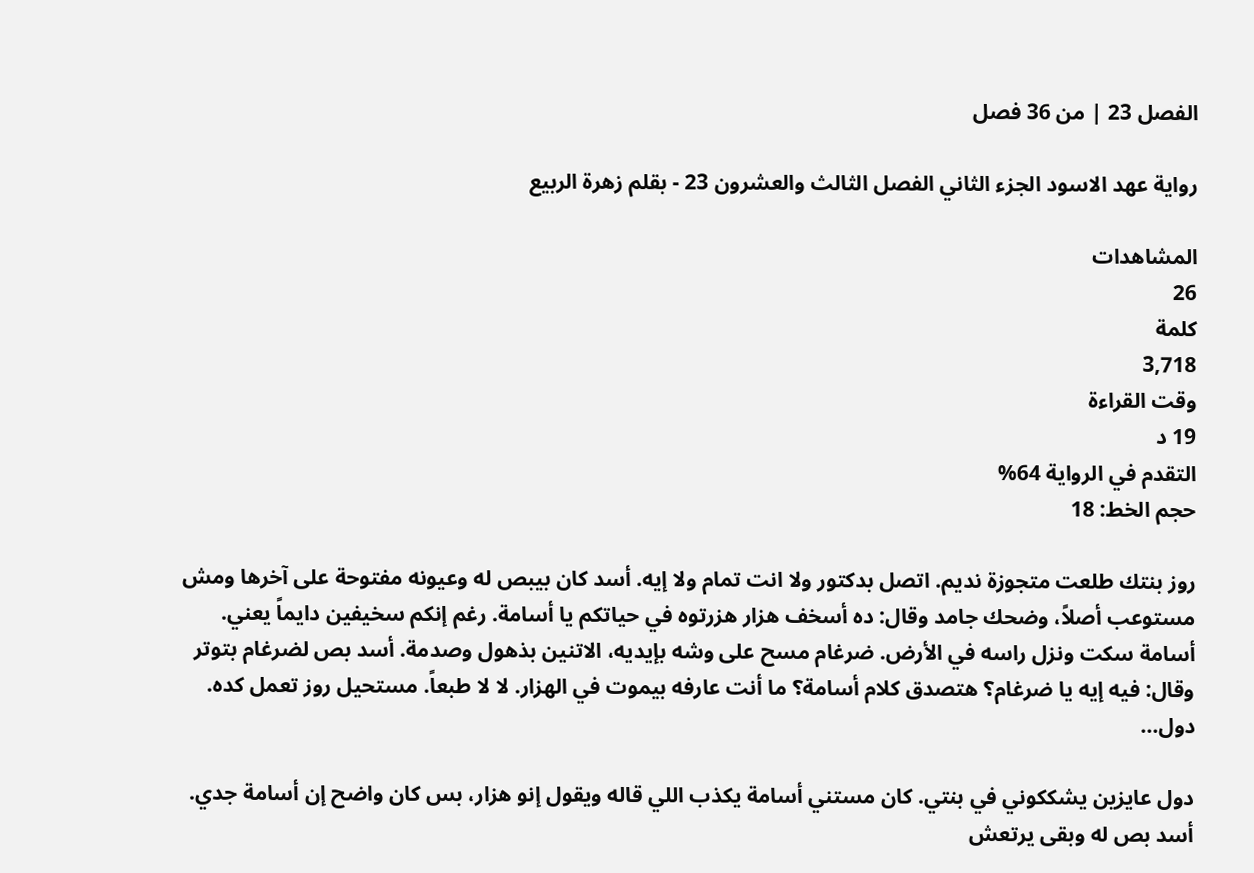الفصل 23 | من 36 فصل

رواية عهد الاسود الجزء الثاني الفصل الثالث والعشرون 23 - بقلم زهرة الربيع

المشاهدات
26
كلمة
3,718
وقت القراءة
19 د
التقدم في الرواية 64%
حجم الخط: 18

روز بنتك طلعت متجوزة نديم. اتصل بدكتور ولا انت تمام ولا إيه. أسد كان بيبص له وعيونه مفتوحة على آخرها ومش مستوعب أصلاً، وضحك جامد وقال: ده أسخف هزار هزرتوه في حياتكم يا أسامة. رغم إنكم سخيفين دايماً يعني. أسامة سكت ونزل راسه في الأرض. ضرغام مسح على وشه بإيديه، الاتنين بذهول وصدمة. أسد بص لضرغام بتوتر وقال: فيه إيه يا ضرغام؟ هتصدق كلام أسامة؟ ما أنت عارفه بيموت في الهزار. لا لا طبعاً. مستحيل روز تعمل كده. دول...

دول عايزين يشككوني في بنتي. كان مستني أسامة يكذب اللي قاله ويقول إنو هزار، بس كان واضح إن أسامة جدي. أسد بص له وبقى يرتعش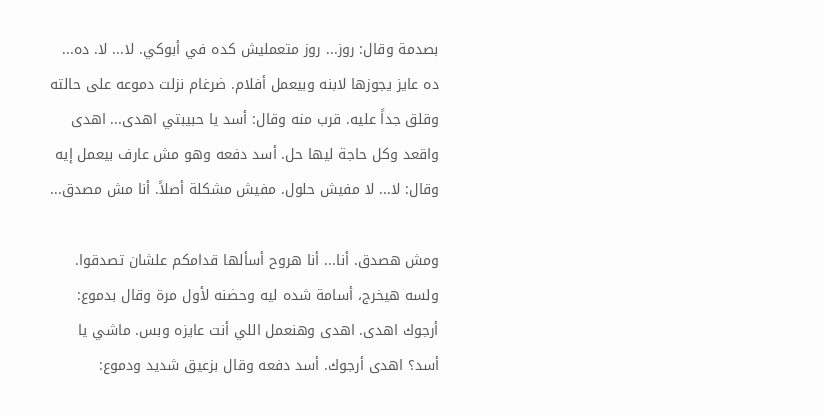بصدمة وقال: روز... روز متعمليش كده في أبوكي. لا... لا. ده... ده عايز يجوزها لابنه وبيعمل أفلام. ضرغام نزلت دموعه على حالته وقلق جداً عليه. قرب منه وقال: أسد يا حبيبتي اهدى... اهدى واقعد وكل حاجة ليها حل. أسد دفعه وهو مش عارف بيعمل إيه وقال: لا... لا مفيش حلول. مفيش مشكلة أصلاً. أنا مش مصدق...

ومش هصدق. أنا... أنا هروح أسألها قدامكم علشان تصدقوا. ولسه هيخرج، أسامة شده ليه وحضنه لأول مرة وقال بدموع: أرجوك اهدى. اهدى وهنعمل اللي أنت عايزه وبس. ماشي يا أسد؟ اهدى أرجوك. أسد دفعه وقال بزعيق شديد ودموع: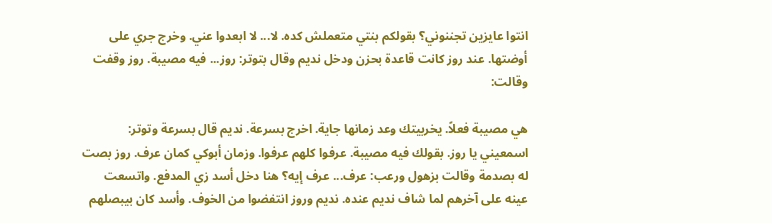انتوا عايزين تجننوني؟ بقولكم بنتي متعملش كده. لا... لا ابعدوا عني. وخرج جري على أوضتها. عند روز كانت قاعدة بحزن ودخل نديم وقال بتوتر: روز... فيه مصيبة. روز وقفت وقالت:

هي مصيبة فعلاً. يخربيتك وعد زمانها جاية. اخرج بسرعة. نديم قال بسرعة وتوتر: اسمعيني يا روز. بقولك فيه مصيبة. عرفوا كلهم عرفوا. وزمان أبوكي كمان عرف. روز بصت له بصدمة وقالت بزهول ورعب: عرف... عرف إيه؟ هنا دخل أسد زي المدفع. واتسعت عينه على آخرهم لما شاف نديم عنده. نديم وروز انتفضوا من الخوف. وأسد كان بيبصلهم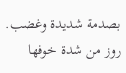بصدمة شديدة وغضب. روز من شدة خوفها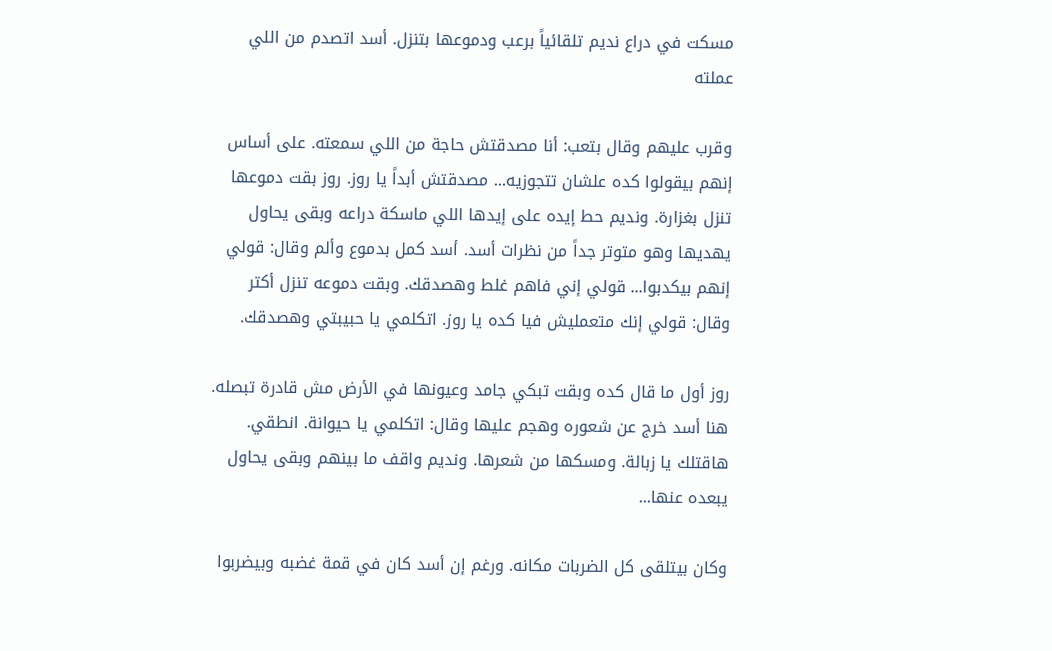مسكت في دراع نديم تلقائياً برعب ودموعها بتنزل. أسد اتصدم من اللي عملته

وقرب عليهم وقال بتعب: أنا مصدقتش حاجة من اللي سمعته. على أساس إنهم بيقولوا كده علشان تتجوزيه... مصدقتش أبداً يا روز. روز بقت دموعها تنزل بغزارة. ونديم حط إيده على إيدها اللي ماسكة دراعه وبقى يحاول يهديها وهو متوتر جداً من نظرات أسد. أسد كمل بدموع وألم وقال: قولي إنهم بيكدبوا... قولي إني فاهم غلط وهصدقك. وبقت دموعه تنزل أكتر وقال: قولي إنك متعمليش فيا كده يا روز. اتكلمي يا حبيبتي وهصدقك.

روز أول ما قال كده وبقت تبكي جامد وعيونها في الأرض مش قادرة تبصله. هنا أسد خرج عن شعوره وهجم عليها وقال: اتكلمي يا حيوانة. انطقي. هاقتلك يا زبالة. ومسكها من شعرها. ونديم واقف ما بينهم وبقى يحاول يبعده عنها...

وكان بيتلقى كل الضربات مكانه. ورغم إن أسد كان في قمة غضبه وبيضربوا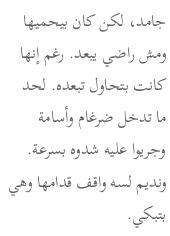جامد، لكن كان بيحميها ومش راضي يبعد. رغم إنها كانت بتحاول تبعده. لحد ما تدخل ضرغام وأسامة وجريوا عليه شدوه بسرعة. ونديم لسه واقف قدامها وهي بتبكي.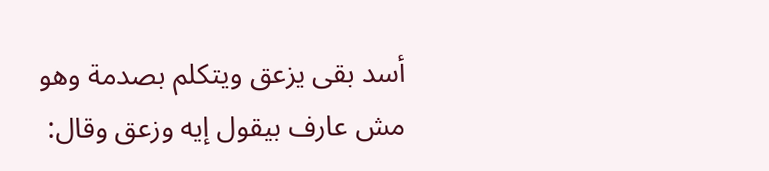أسد بقى يزعق ويتكلم بصدمة وهو مش عارف بيقول إيه وزعق وقال: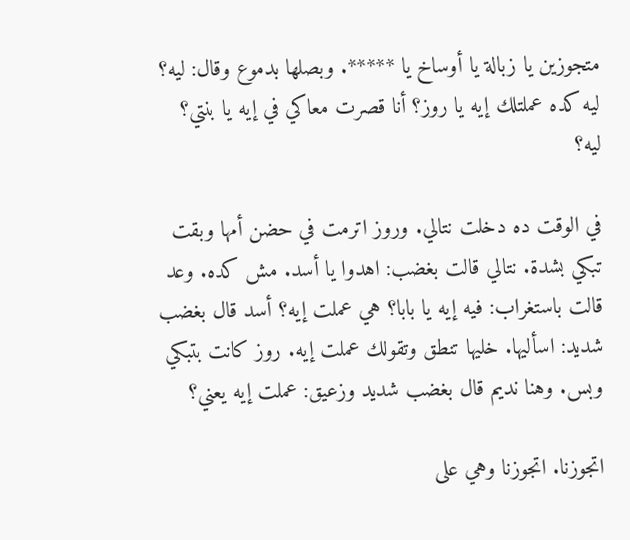متجوزين يا زبالة يا أوساخ يا *****. وبصلها بدموع وقال: ليه؟ ليه كده عملتلك إيه يا روز؟ أنا قصرت معاكي في إيه يا بنتي؟ ليه؟

في الوقت ده دخلت نتالي. وروز اترمت في حضن أمها وبقت تبكي بشدة. نتالي قالت بغضب: اهدوا يا أسد. مش كده. وعد قالت باستغراب: فيه إيه يا بابا؟ هي عملت إيه؟ أسد قال بغضب شديد: اسأليها. خليها تنطق وتقولك عملت إيه. روز كانت بتبكي وبس. وهنا نديم قال بغضب شديد وزعيق: عملت إيه يعني؟

اتجوزنا. اتجوزنا وهي على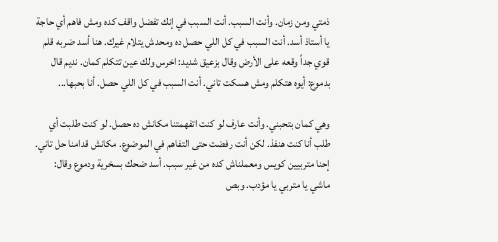ذمتي ومن زمان. وأنت السبب. أنت السبب في إنك تفضل واقف كده ومش فاهم أي حاجة يا أستاذ أسد. أنت السبب في كل اللي حصل ده ومحدش يتلام غيرك. هنا أسد ضربه قلم قوي جداً وقعه على الأرض وقال بزعيق شديد: اخرس ولك عين تتكلم كمان. نديم قال بدموع: أيوه هتكلم ومش هسكت تاني. أنت السبب في كل اللي حصل. أنا بحبها...

وهي كمان بتحبني. وأنت عارف لو كنت اتفهمتنا مكانش ده حصل. لو كنت طلبت أي طلب أنا كنت هنفذ. لكن أنت رفضت حتى التفاهم في الموضوع. مكانش قدامنا حل تاني. إحنا متربيين كويس ومعملناش كده من غير سبب. أسد ضحك بسخرية ودموع وقال: ماشي يا متربي يا مؤدب. وبص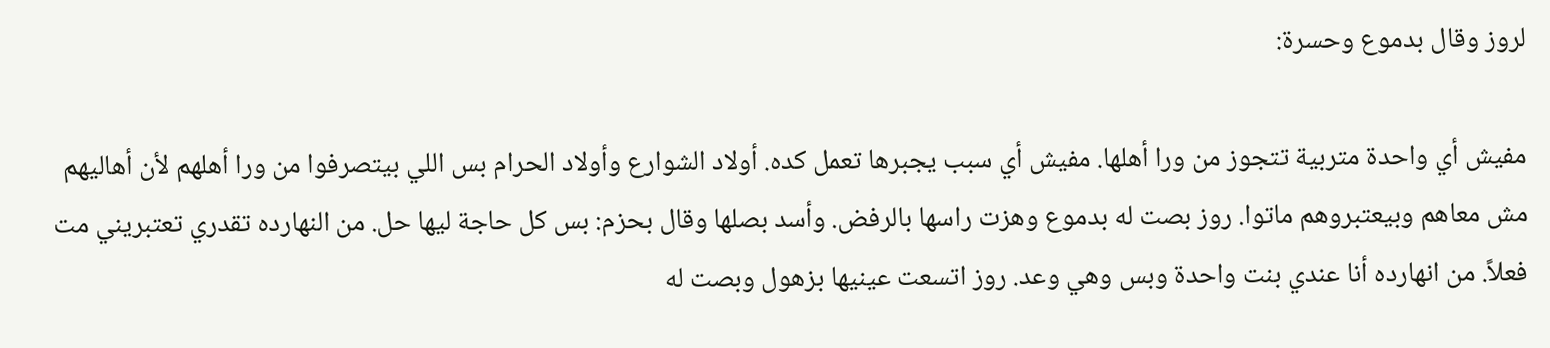لروز وقال بدموع وحسرة:

مفيش أي واحدة متربية تتجوز من ورا أهلها. مفيش أي سبب يجبرها تعمل كده. أولاد الشوارع وأولاد الحرام بس اللي بيتصرفوا من ورا أهلهم لأن أهاليهم مش معاهم وبيعتبروهم ماتوا. روز بصت له بدموع وهزت راسها بالرفض. وأسد بصلها وقال بحزم: بس كل حاجة ليها حل. من النهارده تقدري تعتبريني مت فعلاً. من انهارده أنا عندي بنت واحدة وبس وهي وعد. روز اتسعت عينيها بزهول وبصت له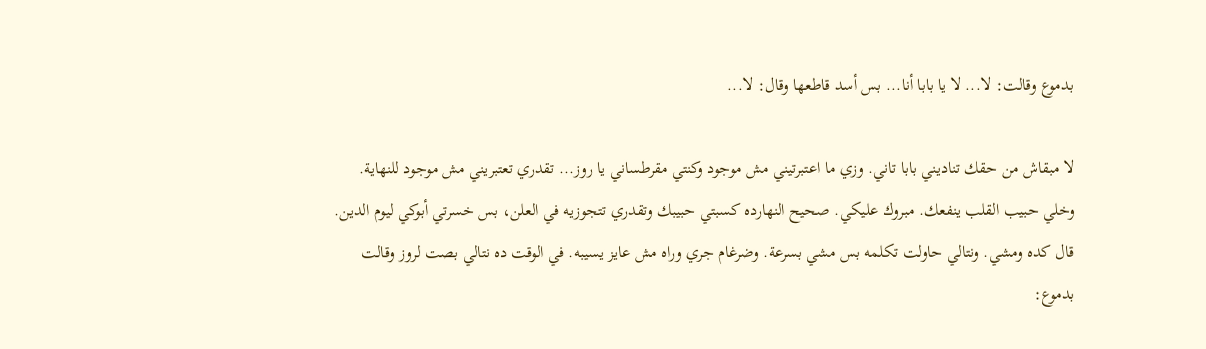بدموع وقالت: لا... لا يا بابا أنا... بس أسد قاطعها وقال: لا...

لا مبقاش من حقك تناديني بابا تاني. وزي ما اعتبرتيني مش موجود وكنتي مقرطساني يا روز... تقدري تعتبريني مش موجود للنهاية. وخلي حبيب القلب ينفعك. مبروك عليكي. صحيح النهارده كسبتي حبيبك وتقدري تتجوزيه في العلن، بس خسرتي أبوكي ليوم الدين. قال كده ومشي. ونتالي حاولت تكلمه بس مشي بسرعة. وضرغام جري وراه مش عايز يسيبه. في الوقت ده نتالي بصت لروز وقالت بدموع: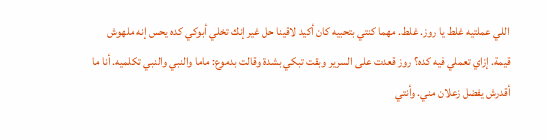اللي عملتيه غلط يا روز. غلط. مهما كنتي بتحبيه كان أكيد لاقينا حل غير إنك تخلي أبوكي كده يحس إنه ملهوش قيمة. إزاي تعملي فيه كده؟ روز قعدت على السرير وبقت تبكي بشدة وقالت بدموع: ماما والنبي والنبي تكلميه. أنا ما أقدرش يفضل زعلان مني. وأنتي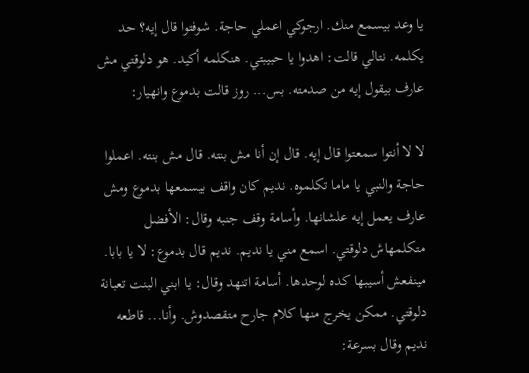يا وعد بيسمع منك. ارجوكي اعملي حاجة. شوفتوا قال إيه؟ حد يكلمه. نتالي قالت: اهدوا يا حبيبتي. هنكلمه أكيد. هو دلوقتي مش عارف بيقول إيه من صدمته. بس... روز قالت بدموع وانهيار:

لا لا أنتوا سمعتوا قال إيه. قال إن أنا مش بنته. قال مش بنته. اعملوا حاجة والنبي يا ماما تكلموه. نديم كان واقف بيسمعها بدموع ومش عارف يعمل إيه علشانها. وأسامة وقف جنبه وقال: الأفضل متكلمهاش دلوقتي. اسمع مني يا نديم. نديم قال بدموع: لا يا بابا. مينفعش أسيبها كده لوحدها. أسامة اتنهد وقال: يا ابني البنت تعبانة دلوقتي. ممكن يخرج منها كلام جارح متقصدوش. وأنا... قاطعه نديم وقال بسرعة: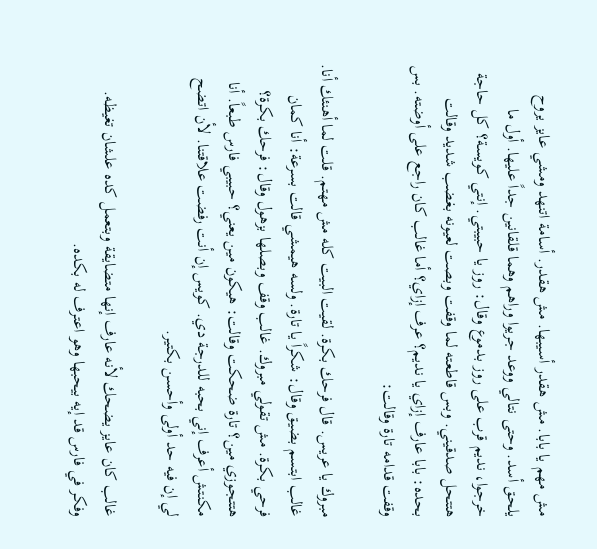مش مهم يا بابا. مش هقدر أسيبها. مش هقدر. أسامة اتنهد ومشي عايز يروح يلحق أسد. وحتى نتالي ووعد جريوا وراهم وهما قلقانين جداً عليها. أول ما خرجوا، نديم قرب على روز بدموع وقال: روز يا حبيبتي. إنتي كويسة؟ كل حاجة هتتحل صدقيني. وبس قاطعته لما وقفت وبصت لعيونه بغضب شديد وقالت بحده: بابا عارف إزاي يا نديم؟ عرف إزاي؟ أما غالب كان راجع على أوضته. بس وقفت قدامه تارة وقالت:

مبروك يا عريس. قال فرحك بكرة. لقيت البيت كله مش مهتم. قلت لما أهنئك أنا. غالب ابتسم بضيق وقال: شكراً يا تارة. ولسه هيمشي قالت بسرعة: أنا كمان فرحي بكرة. مش تقولي مبروك. غالب وقف وبصلها بزهول وقال: فرحك بكرة؟ هتتجوزي مين؟ تارة ضحكت وقالت: هيكون مين يعني؟ حبيبي فارس طبعاً. أنا مكنتش أعرف إني بحبه للدرجة دي. كويس إن أنت رفضت علاقتنا. لأن اتضح لي إن فيه حد أولى وأحسن بكتير.

غالب كان عايز يضحك لأنه عارف إنها متضايقة وبتعمل كده علشان تغيظه. وفكر في فارس قد إيه بيحبها وهو اعترف له بكده.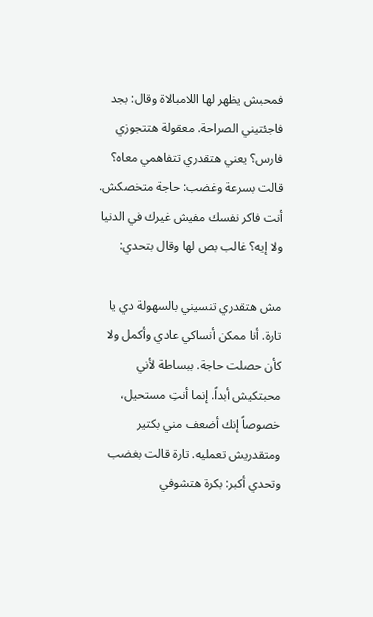فمحبش يظهر لها اللامبالاة وقال: بجد فاجئتيني الصراحة. معقولة هتتجوزي فارس؟ يعني هتقدري تتفاهمي معاه؟ قالت بسرعة وغضب: حاجة متخصكش. أنت فاكر نفسك مفيش غيرك في الدنيا ولا إيه؟ غالب بص لها وقال بتحدي:

مش هتقدري تنسيني بالسهولة دي يا تارة. أنا ممكن أنساكي عادي وأكمل ولا كأن حصلت حاجة. ببساطة لأني محبتكيش أبداً. إنما أنتِ مستحيل، خصوصاً إنك أضعف مني بكتير ومتقدريش تعمليه. تارة قالت بغضب وتحدي أكبر: بكرة هتشوفي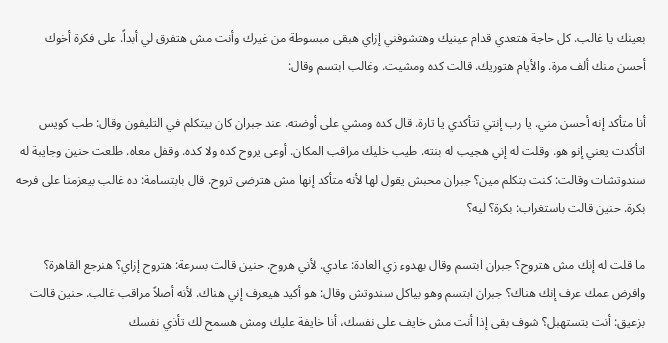بعينك يا غالب. كل حاجة هتعدي قدام عينيك وهتشوفني إزاي هبقى مبسوطة من غيرك وأنت مش هتفرق لي أبداً. على فكرة أخوك أحسن منك ألف مرة. والأيام هتوريك. قالت كده ومشيت. وغالب ابتسم وقال:

أنا متأكد إنه أحسن مني. يا رب إنتي تتأكدي يا تارة. قال كده ومشي على أوضته. عند جبران كان بيتكلم في التليفون وقال: طب كويس اتأكدت يعني إنو هو. وقلت له إني هجيب له بنته. طيب خليك مراقب المكان. أوعى يروح كده ولا كده. وقفل معاه. طلعت حنين وجايبة له سندوتشات وقالت: كنت بتكلم مين؟ جبران محبش يقول لها لأنه متأكد إنها مش هترضى تروح. قال بابتسامة: ده غالب بيعزمنا على فرحه بكرة. حنين قالت باستغراب: بكرة؟ ليه؟

ما قلت له إنك مش هتروح؟ جبران ابتسم وقال بهدوء زي العادة: عادي. لأني هروح. حنين قالت بسرعة: هتروح إزاي؟ هنرجع القاهرة؟ وافرض عمك عرف إنك هناك؟ جبران ابتسم وهو بياكل سندوتش وقال: هو أكيد هيعرف إني هناك. لأنه أصلاً مراقب غالب. حنين قالت بزعيق: أنت بتستهبل؟ شوف بقى إذا أنت مش خايف على نفسك، أنا خايفة عليك ومش هسمح لك تأذي نفسك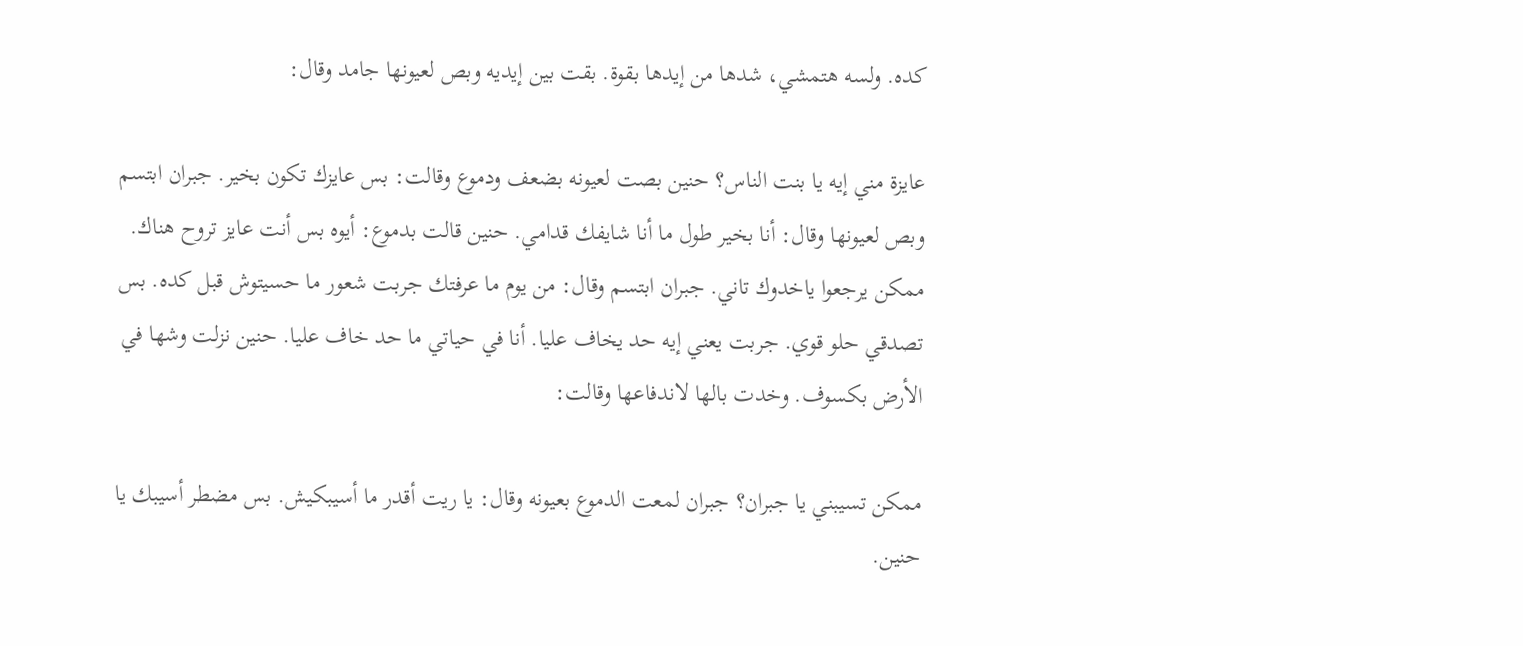كده. ولسه هتمشي، شدها من إيدها بقوة. بقت بين إيديه وبص لعيونها جامد وقال:

عايزة مني إيه يا بنت الناس؟ حنين بصت لعيونه بضعف ودموع وقالت: بس عايزك تكون بخير. جبران ابتسم وبص لعيونها وقال: أنا بخير طول ما أنا شايفك قدامي. حنين قالت بدموع: أيوه بس أنت عايز تروح هناك. ممكن يرجعوا ياخدوك تاني. جبران ابتسم وقال: من يوم ما عرفتك جربت شعور ما حسيتوش قبل كده. بس تصدقي حلو قوي. جربت يعني إيه حد يخاف عليا. أنا في حياتي ما حد خاف عليا. حنين نزلت وشها في الأرض بكسوف. وخدت بالها لاندفاعها وقالت:

ممكن تسيبني يا جبران؟ جبران لمعت الدموع بعيونه وقال: يا ريت أقدر ما أسيبكيش. بس مضطر أسيبك يا حنين.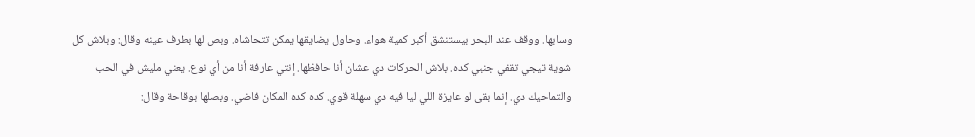وسابها. ووقف عند البحر بيستنشق أكبر كمية هواء. وحاول يضايقها يمكن تتحاشاه. وبص لها بطرف عينه وقال: وبلاش كل شوية تيجي تقفي جنبي كده. بلاش الحركات دي عشان أنا حافظها. إنتي عارفة أنا من أي نوع. يعني مليش في الحب والتماحيك دي. إنما بقى لو عايزة اللي ليا فيه دي سهلة قوي. كده كده المكان فاضي. وبصلها بوقاحة وقال: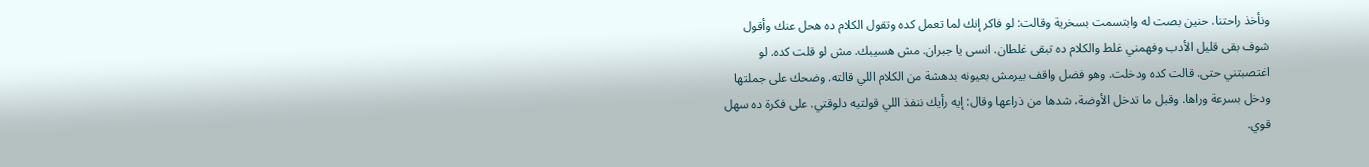ونأخذ راحتنا. حنين بصت له وابتسمت بسخرية وقالت: لو فاكر إنك لما تعمل كده وتقول الكلام ده هحل عنك وأقول شوف بقى قليل الأدب وفهمني غلط والكلام ده تبقى غلطان. انسى يا جبران. مش هسيبك. مش لو قلت كده. لو اغتصبتني حتى. قالت كده ودخلت. وهو فضل واقف بيرمش بعيونه بدهشة من الكلام اللي قالته. وضحك على جملتها ودخل بسرعة وراها. وقبل ما تدخل الأوضة، شدها من ذراعها وقال: إيه رأيك ننفذ اللي قولتيه دلوقتي. على فكرة ده سهل قوي.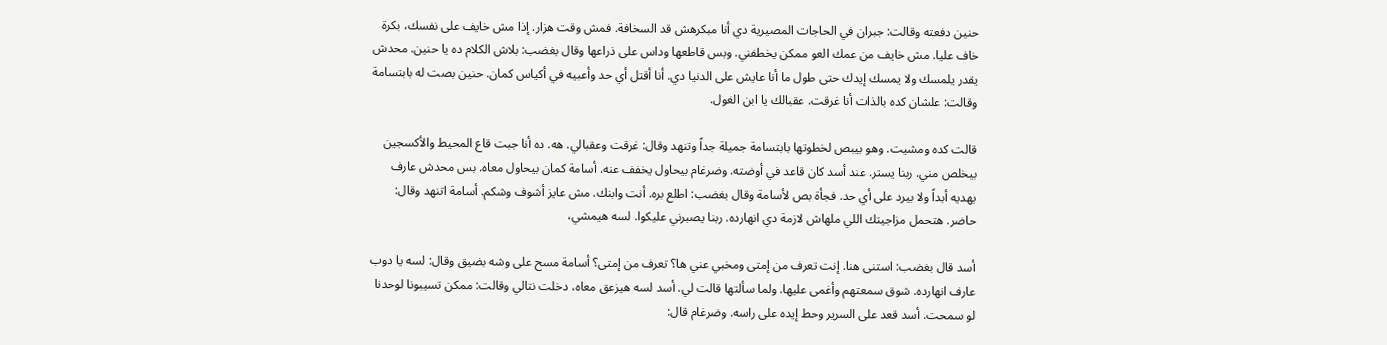حنين دفعته وقالت: جبران في الحاجات المصيرية دي أنا مبكرهش قد السخافة. فمش وقت هزار. إذا مش خايف على نفسك، بكرة خاف عليا. مش خايف من عمك العو ممكن يخطفني. وبس قاطعها وداس على ذراعها وقال بغضب: بلاش الكلام ده يا حنين. محدش يقدر يلمسك ولا يمسك إيدك حتى طول ما أنا عايش على الدنيا دي. أنا أقتل أي حد وأعبيه في أكياس كمان. حنين بصت له بابتسامة وقالت: علشان كده بالذات أنا غرقت. عقبالك يا ابن الغول.

قالت كده ومشيت. وهو بيبص لخطوتها بابتسامة جميلة جداً وتنهد وقال: غرقت وعقبالي. هه. ده أنا جبت قاع المحيط والأكسجين بيخلص مني. ربنا يستر. عند أسد كان قاعد في أوضته. وضرغام بيحاول يخفف عنه. أسامة كمان بيحاول معاه. بس محدش عارف يهديه أبداً ولا بيرد على أي حد. فجأة بص لأسامة وقال بغضب: اطلع بره. أنت وابنك. مش عايز أشوف وشكم. أسامة اتنهد وقال: حاضر. هتحمل مزاجيتك اللي ملهاش لازمة دي انهارده. ربنا يصبرني عليكوا. لسه هيمشي،

أسد قال بغضب: استنى هنا. إنت تعرف من إمتى ومخبي عني ها؟ تعرف من إمتى؟ أسامة مسح على وشه بضيق وقال: لسه يا دوب عارف انهارده. شوق سمعتهم وأغمى عليها. ولما سألتها قالت لي. أسد لسه هيزعق معاه، دخلت نتالي وقالت: ممكن تسيبونا لوحدنا لو سمحت. أسد قعد على السرير وحط إيده على راسه. وضرغام قال: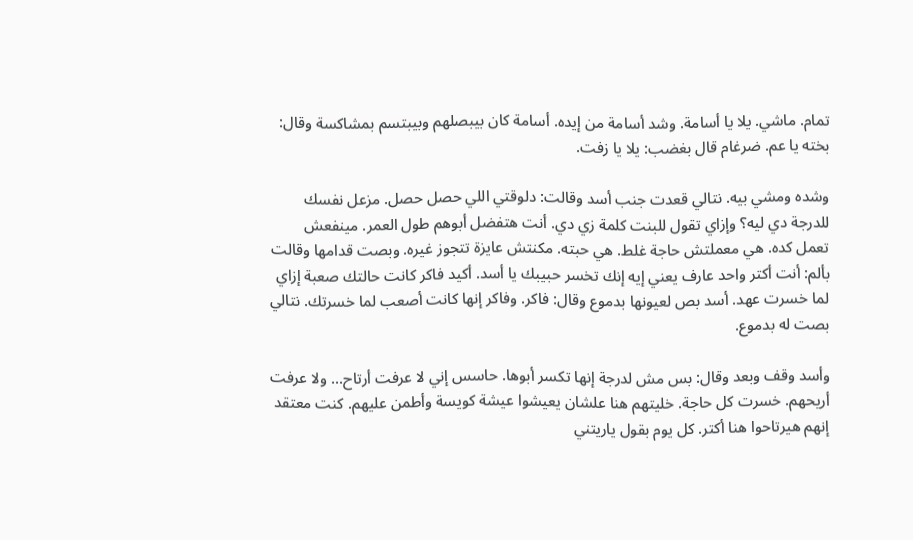تمام. ماشي. يلا يا أسامة. وشد أسامة من إيده. أسامة كان بيبصلهم وبيبتسم بمشاكسة وقال: بخته يا عم. ضرغام قال بغضب: يلا يا زفت.

وشده ومشي بيه. نتالي قعدت جنب أسد وقالت: دلوقتي اللي حصل حصل. مزعل نفسك للدرجة دي ليه؟ وإزاي تقول للبنت كلمة زي دي. أنت هتفضل أبوهم طول العمر. مينفعش تعمل كده. هي معملتش حاجة غلط. هي حبته. مكنتش عايزة تتجوز غيره. وبصت قدامها وقالت بألم: أنت أكتر واحد عارف يعني إيه إنك تخسر حبيبك يا أسد. أكيد فاكر كانت حالتك صعبة إزاي لما خسرت عهد. أسد بص لعيونها بدموع وقال: فاكر. وفاكر إنها كانت أصعب لما خسرتك. نتالي بصت له بدموع.

وأسد وقف وبعد وقال: بس مش لدرجة إنها تكسر أبوها. حاسس إني لا عرفت أرتاح... ولا عرفت أريحهم. خسرت كل حاجة. خليتهم هنا علشان يعيشوا عيشة كويسة وأطمن عليهم. كنت معتقد إنهم هيرتاحوا هنا أكتر. كل يوم بقول ياريتني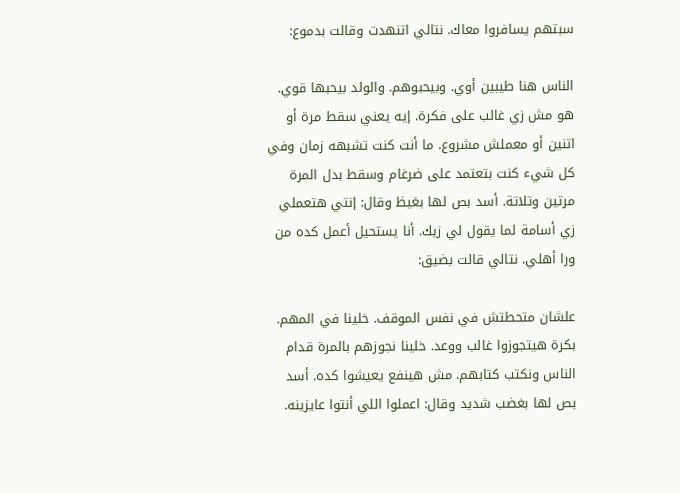سبتهم يسافروا معاك. نتالي اتنهدت وقالت بدموع:

الناس هنا طيبين أوي. وبيحبوهم. والولد بيحبها قوي. هو مش زي غالب على فكرة. إيه يعني سقط مرة أو اتنين أو معملش مشروع. ما أنت كنت تشبهه زمان وفي كل شيء كنت بتعتمد على ضرغام وسقط بدل المرة مرتين وتلاتة. أسد بص لها بغيظ وقال: إنتي هتعملي زي أسامة لما يقول لي زيك. أنا يستحيل أعمل كده من ورا أهلي. نتالي قالت بضيق:

علشان متحطتش في نفس الموقف. خلينا في المهم. بكرة هيتجوزوا غالب ووعد. خلينا نجوزهم بالمرة قدام الناس ونكتب كتابهم. مش هينفع يعيشوا كده. أسد بص لها بغضب شديد وقال: اعملوا اللي أنتوا عايزينه.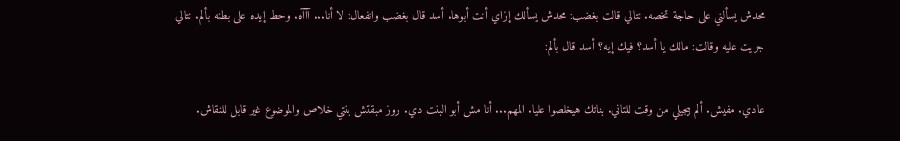محدش يسألني على حاجة تخصه. نتالي قالت بغضب: محدش يسألك إزاي أنت أبوها. أسد قال بغضب وانفعال: لا أنا... آآآه. وحط إيده على بطنه بألم. نتالي جريت عليه وقالت: مالك يا أسد؟ فيك إيه؟ أسد قال بألم:

عادي. مفيش. ألم بيجيلي من وقت للتاني. بناتك هيخلصوا عليا. المهم... أنا مش أبو البنت دي. روز مبقتش بنتي خلاص والموضوع غير قابل للنقاش.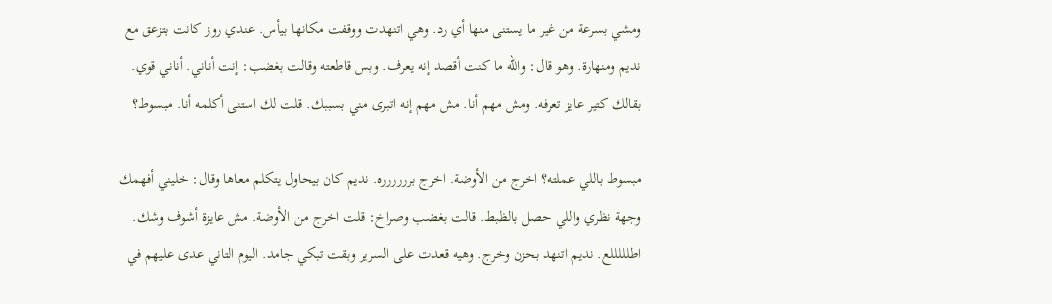ومشي بسرعة من غير ما يستنى منها أي رد. وهي اتنهدت ووقفت مكانها بيأس. عندي روز كانت بتزعق مع نديم ومنهارة. وهو قال: والله ما كنت أقصد إنه يعرف. وبس قاطعته وقالت بغضب: إنت أناني. أناني قوي. بقالك كتير عايز تعرفه. ومش مهم أنا. مش مهم إنه اتبرى مني بسببك. قلت لك استنى أكلمه أنا. مبسوط؟

مبسوط باللي عملته؟ اخرج من الأوضة. اخرج برررررره. نديم كان بيحاول يتكلم معاها وقال: خليني أفهمك وجهة نظري واللي حصل بالظبط. قالت بغضب وصراخ: قلت اخرج من الأوضة. مش عايزة أشوف وشك. اطلللللع. نديم اتنهد بحزن وخرج. وهيه قعدت على السرير وبقت تبكي جامد. اليوم التاني عدى عليهم في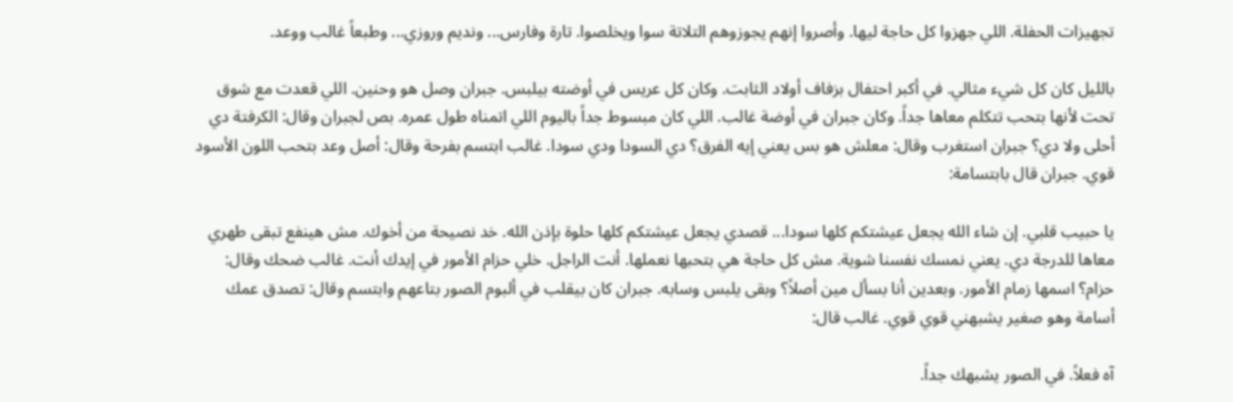تجهيزات الحفلة. اللي جهزوا كل حاجة ليها. وأصروا إنهم يجوزوهم التلاتة سوا ويخلصوا. تارة وفارس... ونديم وروزي... وطبعاً غالب ووعد.

بالليل كان كل شيء مثالي. في أكبر احتفال بزفاف أولاد الثابت. وكان كل عريس في أوضته بيلبس. جبران وصل هو وحنين. اللي قعدت مع شوق تحت لأنها بتحب تتكلم معاها جداً. وكان جبران في أوضة غالب. اللي كان مبسوط جداً باليوم اللي اتمناه طول عمره. بص لجبران وقال: الكرفتة دي أحلى ولا دي؟ جبران استغرب وقال: معلش هو بس يعني إيه الفرق؟ دي السودا ودي سودا. غالب ابتسم بفرحة وقال: أصل وعد بتحب اللون الأسود قوي. جبران قال بابتسامة:

يا حبيب قلبي. إن شاء الله يجعل عيشتكم كلها سودا... قصدي يجعل عيشتكم كلها حلوة بإذن الله. خد نصيحة من أخوك. مش هينفع تبقى طهري معاها للدرجة دي. يعني نمسك نفسنا شوية. مش كل حاجة هي بتحبها نعملها. أنت الراجل. خلي حزام الأمور في إيدك أنت. غالب ضحك وقال: حزام؟ اسمها زمام الأمور. وبعدين أنا بسأل مين أصلاً؟ وبقى يلبس وسابه. جبران كان بيقلب في ألبوم الصور بتاعهم وابتسم وقال: تصدق عمك أسامة وهو صغير يشبهني قوي قوي. غالب قال:

آه فعلاً. في الصور يشبهك جداً.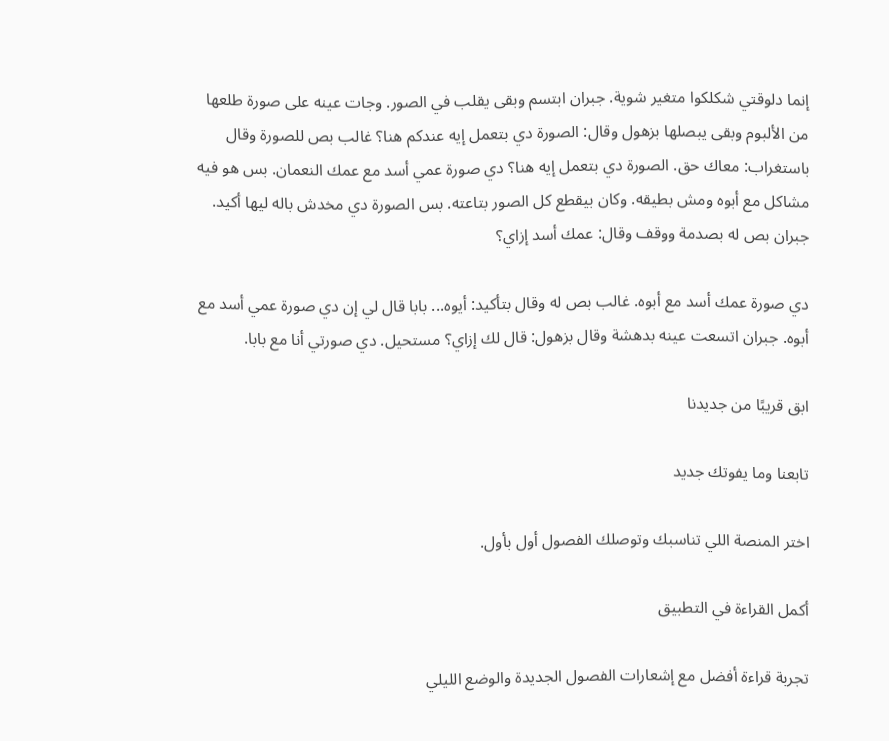إنما دلوقتي شكلكوا متغير شوية. جبران ابتسم وبقى يقلب في الصور. وجات عينه على صورة طلعها من الألبوم وبقى يبصلها بزهول وقال: الصورة دي بتعمل إيه عندكم هنا؟ غالب بص للصورة وقال باستغراب: معاك حق. الصورة دي بتعمل إيه هنا؟ دي صورة عمي أسد مع عمك النعمان. بس هو فيه مشاكل مع أبوه ومش بطيقه. وكان بيقطع كل الصور بتاعته. بس الصورة دي مخدش باله ليها أكيد. جبران بص له بصدمة ووقف وقال: عمك أسد إزاي؟

دي صورة عمك أسد مع أبوه. غالب بص له وقال بتأكيد: أيوه... بابا قال لي إن دي صورة عمي أسد مع أبوه. جبران اتسعت عينه بدهشة وقال بزهول: قال لك إزاي؟ مستحيل. دي صورتي أنا مع بابا.

ابق قريبًا من جديدنا

تابعنا وما يفوتك جديد

اختر المنصة اللي تناسبك وتوصلك الفصول أول بأول.

أكمل القراءة في التطبيق

تجربة قراءة أفضل مع إشعارات الفصول الجديدة والوضع الليلي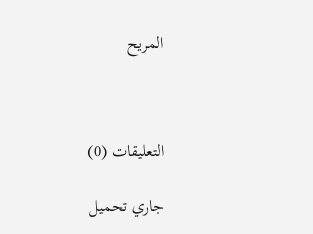المريح



التعليقات (0)

جاري تحميل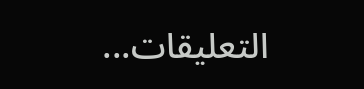التعليقات...